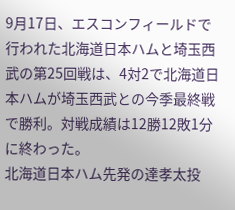9月17日、エスコンフィールドで行われた北海道日本ハムと埼玉西武の第25回戦は、4対2で北海道日本ハムが埼玉西武との今季最終戦で勝利。対戦成績は12勝12敗1分に終わった。
北海道日本ハム先発の達孝太投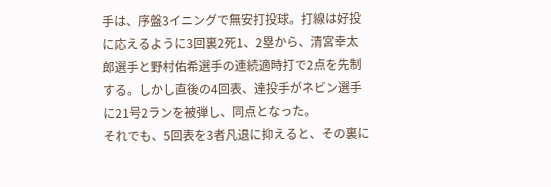手は、序盤3イニングで無安打投球。打線は好投に応えるように3回裏2死1、2塁から、清宮幸太郎選手と野村佑希選手の連続適時打で2点を先制する。しかし直後の4回表、達投手がネビン選手に21号2ランを被弾し、同点となった。
それでも、5回表を3者凡退に抑えると、その裏に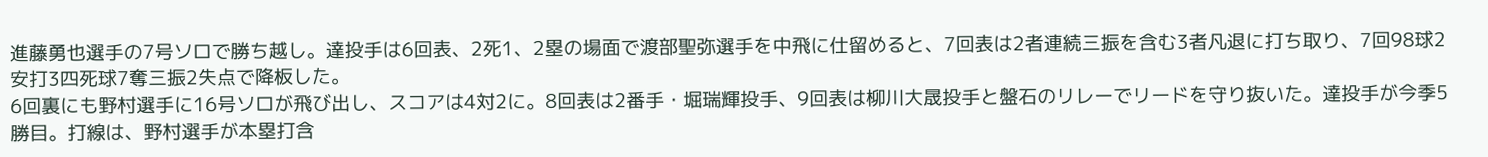進藤勇也選手の7号ソロで勝ち越し。達投手は6回表、2死1、2塁の場面で渡部聖弥選手を中飛に仕留めると、7回表は2者連続三振を含む3者凡退に打ち取り、7回98球2安打3四死球7奪三振2失点で降板した。
6回裏にも野村選手に16号ソロが飛び出し、スコアは4対2に。8回表は2番手・堀瑞輝投手、9回表は柳川大晟投手と盤石のリレーでリードを守り抜いた。達投手が今季5勝目。打線は、野村選手が本塁打含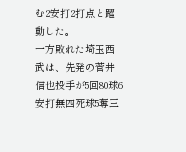む2安打2打点と躍動した。
一方敗れた埼玉西武は、先発の菅井信也投手が5回80球6安打無四死球5奪三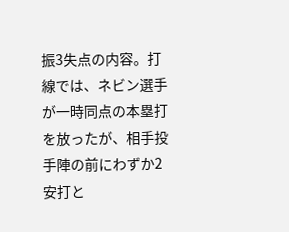振3失点の内容。打線では、ネビン選手が一時同点の本塁打を放ったが、相手投手陣の前にわずか2安打と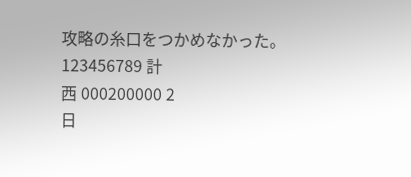攻略の糸口をつかめなかった。
123456789 計
西 000200000 2
日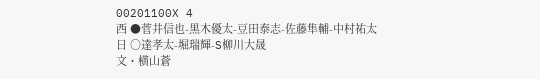00201100X 4
西 ●菅井信也-黒木優太-豆田泰志-佐藤隼輔-中村祐太
日 ○達孝太-堀瑞輝-S柳川大晟
文・横山蒼